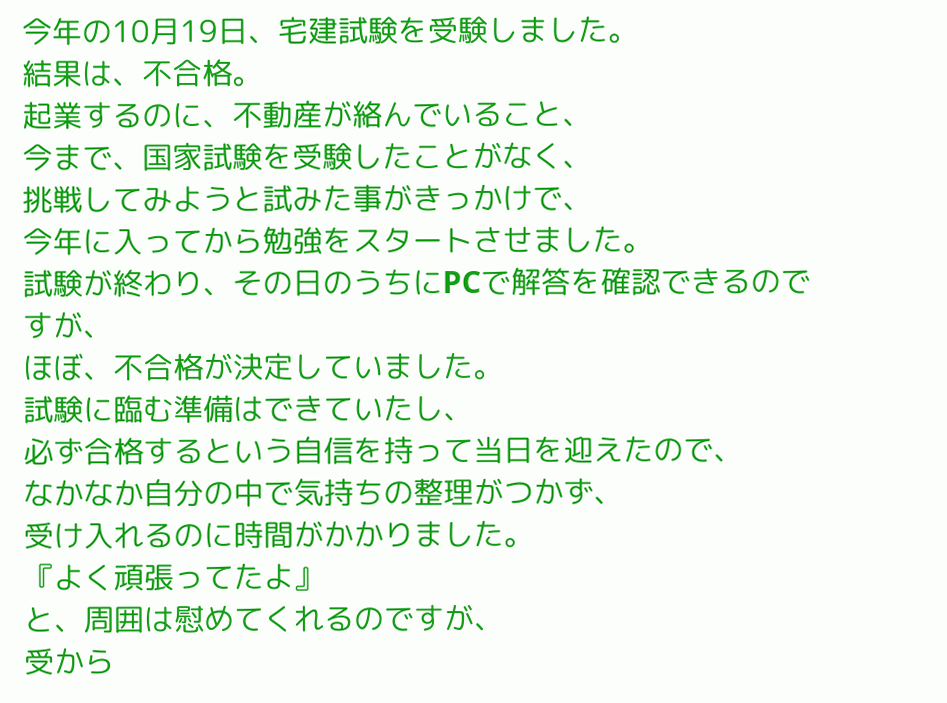今年の10月19日、宅建試験を受験しました。
結果は、不合格。
起業するのに、不動産が絡んでいること、
今まで、国家試験を受験したことがなく、
挑戦してみようと試みた事がきっかけで、
今年に入ってから勉強をスタートさせました。
試験が終わり、その日のうちにPCで解答を確認できるのですが、
ほぼ、不合格が決定していました。
試験に臨む準備はできていたし、
必ず合格するという自信を持って当日を迎えたので、
なかなか自分の中で気持ちの整理がつかず、
受け入れるのに時間がかかりました。
『よく頑張ってたよ』
と、周囲は慰めてくれるのですが、
受から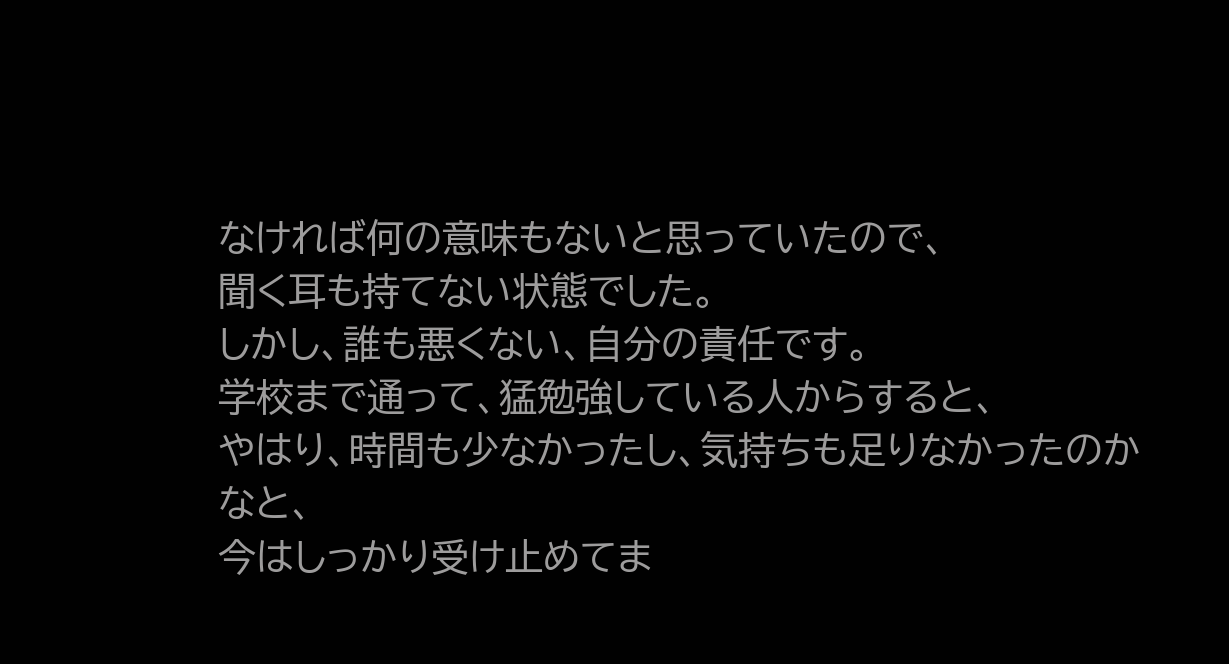なければ何の意味もないと思っていたので、
聞く耳も持てない状態でした。
しかし、誰も悪くない、自分の責任です。
学校まで通って、猛勉強している人からすると、
やはり、時間も少なかったし、気持ちも足りなかったのかなと、
今はしっかり受け止めてま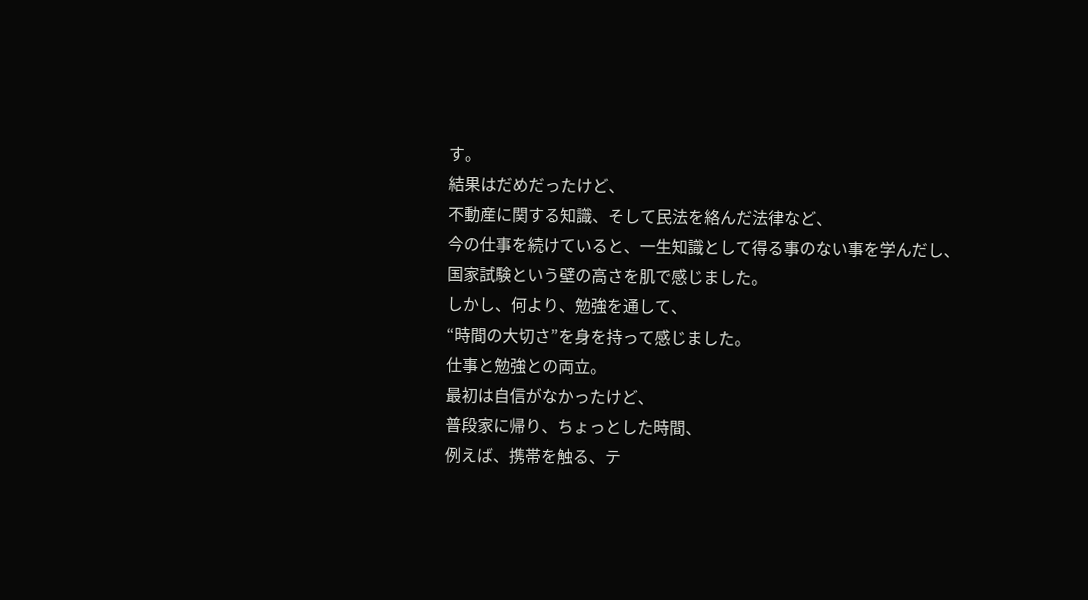す。
結果はだめだったけど、
不動産に関する知識、そして民法を絡んだ法律など、
今の仕事を続けていると、一生知識として得る事のない事を学んだし、
国家試験という壁の高さを肌で感じました。
しかし、何より、勉強を通して、
“時間の大切さ”を身を持って感じました。
仕事と勉強との両立。
最初は自信がなかったけど、
普段家に帰り、ちょっとした時間、
例えば、携帯を触る、テ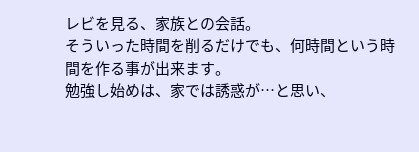レビを見る、家族との会話。
そういった時間を削るだけでも、何時間という時間を作る事が出来ます。
勉強し始めは、家では誘惑が…と思い、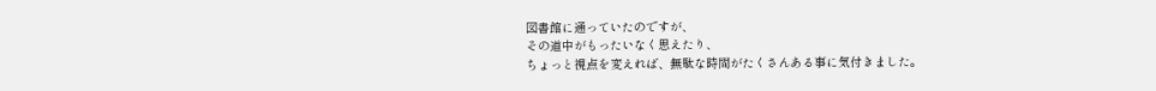図書館に通っていたのですが、
その道中がもったいなく思えたり、
ちょっと視点を変えれば、無駄な時間がたくさんある事に気付きました。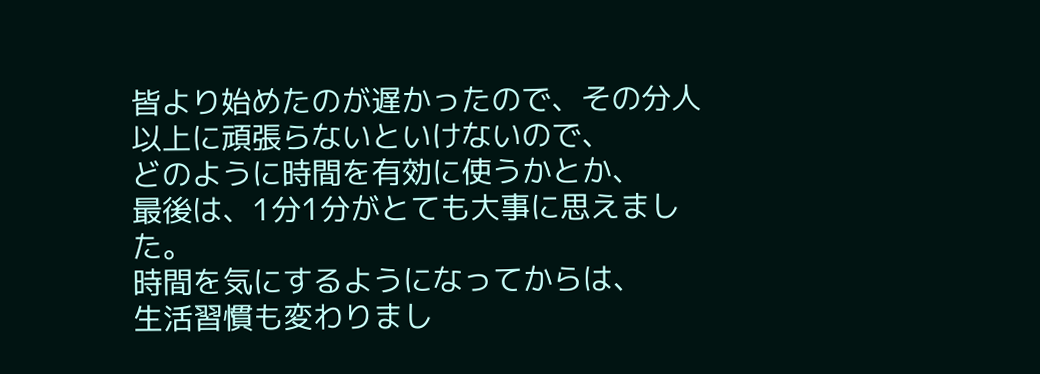皆より始めたのが遅かったので、その分人以上に頑張らないといけないので、
どのように時間を有効に使うかとか、
最後は、1分1分がとても大事に思えました。
時間を気にするようになってからは、
生活習慣も変わりまし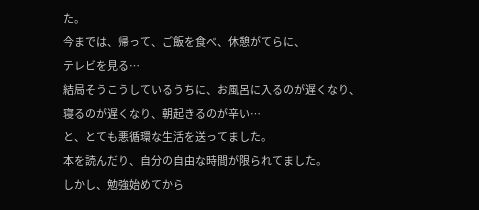た。
今までは、帰って、ご飯を食べ、休憩がてらに、
テレビを見る…
結局そうこうしているうちに、お風呂に入るのが遅くなり、
寝るのが遅くなり、朝起きるのが辛い…
と、とても悪循環な生活を送ってました。
本を読んだり、自分の自由な時間が限られてました。
しかし、勉強始めてから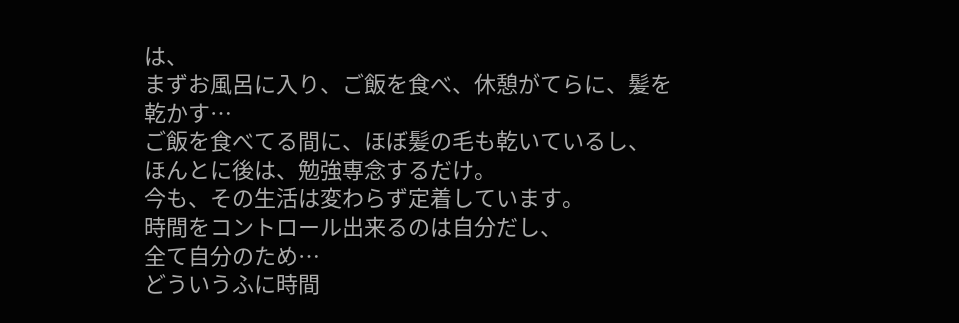は、
まずお風呂に入り、ご飯を食べ、休憩がてらに、髪を乾かす…
ご飯を食べてる間に、ほぼ髪の毛も乾いているし、
ほんとに後は、勉強専念するだけ。
今も、その生活は変わらず定着しています。
時間をコントロール出来るのは自分だし、
全て自分のため…
どういうふに時間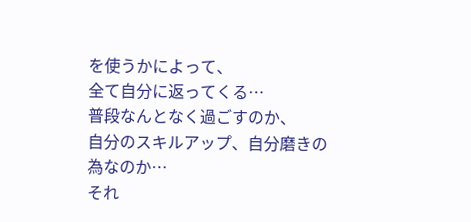を使うかによって、
全て自分に返ってくる…
普段なんとなく過ごすのか、
自分のスキルアップ、自分磨きの為なのか…
それ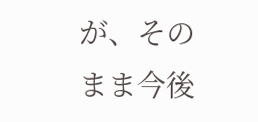が、そのまま今後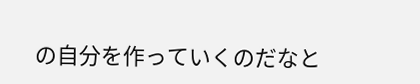の自分を作っていくのだなと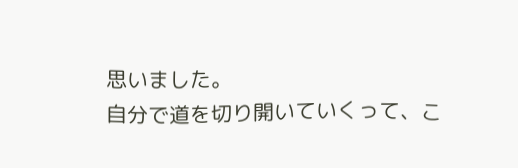思いました。
自分で道を切り開いていくって、こ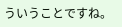ういうことですね。